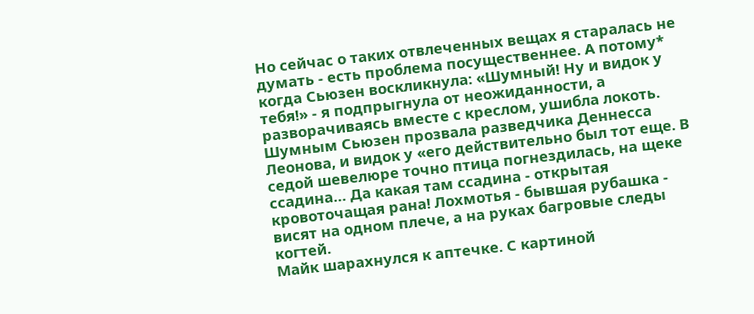Но сейчас о таких отвлеченных вещах я старалась не думать - есть проблема посущественнее. А потому* когда Сьюзен воскликнула: «Шумный! Ну и видок у тебя!» - я подпрыгнула от неожиданности, а разворачиваясь вместе с креслом, ушибла локоть.
Шумным Сьюзен прозвала разведчика Деннесса Леонова, и видок у «его действительно был тот еще. В седой шевелюре точно птица погнездилась, на щеке ссадина… Да какая там ссадина - открытая кровоточащая рана! Лохмотья - бывшая рубашка - висят на одном плече, а на руках багровые следы когтей.
Майк шарахнулся к аптечке. С картиной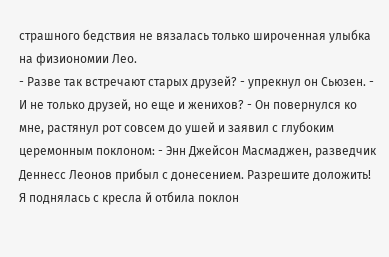страшного бедствия не вязалась только широченная улыбка на физиономии Лео.
- Разве так встречают старых друзей? - упрекнул он Сьюзен. - И не только друзей, но еще и женихов? - Он повернулся ко мне, растянул рот совсем до ушей и заявил с глубоким церемонным поклоном: - Энн Джейсон Масмаджен, разведчик Деннесс Леонов прибыл с донесением. Разрешите доложить!
Я поднялась с кресла й отбила поклон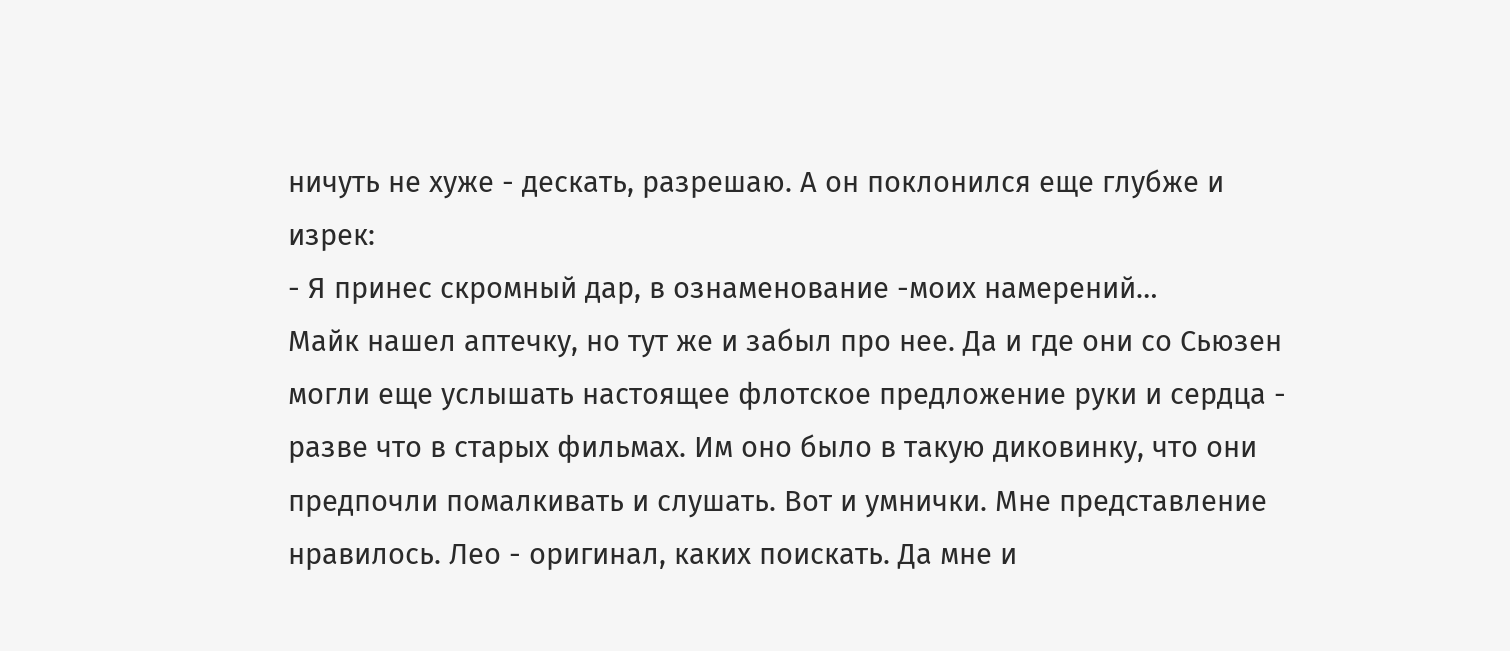ничуть не хуже - дескать, разрешаю. А он поклонился еще глубже и изрек:
- Я принес скромный дар, в ознаменование -моих намерений…
Майк нашел аптечку, но тут же и забыл про нее. Да и где они со Сьюзен могли еще услышать настоящее флотское предложение руки и сердца - разве что в старых фильмах. Им оно было в такую диковинку, что они предпочли помалкивать и слушать. Вот и умнички. Мне представление нравилось. Лео - оригинал, каких поискать. Да мне и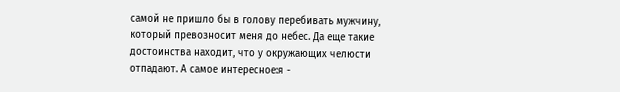самой не пришло бы в голову перебивать мужчину, который превозносит меня до небес. Да еще такие достоинства находит, что у окружающих челюсти отпадают. А самое интересное:я -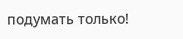подумать только!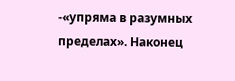-«упряма в разумных пределах». Наконец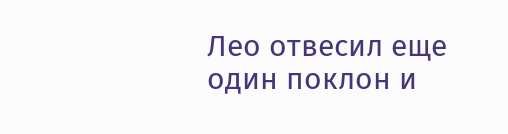Лео отвесил еще один поклон и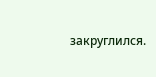закруглился.